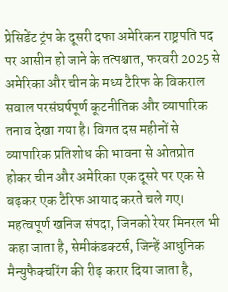प्रेसिडेंट ट्रंप के दूसरी दफा अमेरिकन राष्ट्रपति पद पर आसीन हो जाने के तत्पश्चात, फरवरी 2025 से अमेरिका और चीन के मध्य टैरिफ के विकराल सवाल परसंघर्षपूर्ण कूटनीतिक और व्यापारिक तनाव देखा गया है। विगत दस महीनों से व्यापारिक प्रतिशोध की भावना से ओतप्रोत होकर चीन और अमेरिका एक दूसरे पर एक से बढ़कर एक टैरिफ आयाद करते चले गए। महत्वपूर्ण खनिज संपदा, जिनको रेयर मिनरल भी कहा जाता है, सेमीकंडक्टर्स, जिन्हें आधुनिक मैन्युफैक्चरिंग की रीढ़ करार दिया जाता है,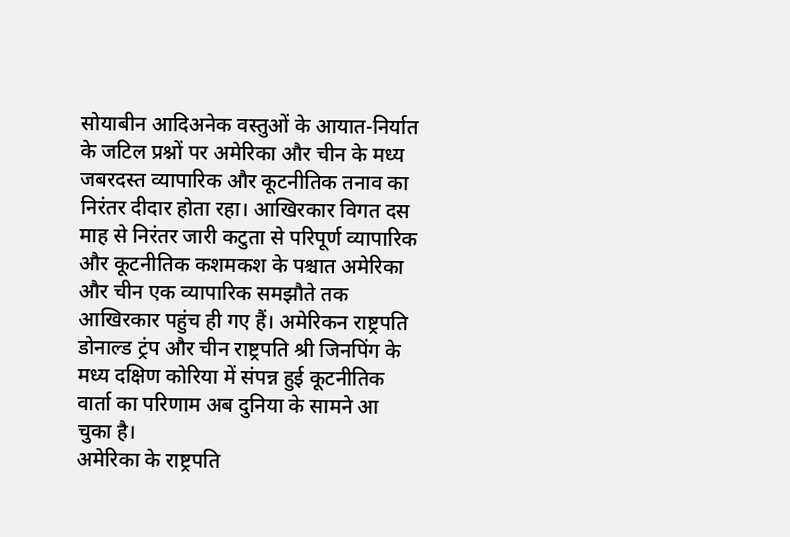सोयाबीन आदिअनेक वस्तुओं के आयात-निर्यात के जटिल प्रश्नों पर अमेरिका और चीन के मध्य जबरदस्त व्यापारिक और कूटनीतिक तनाव का निरंतर दीदार होता रहा। आखिरकार विगत दस माह से निरंतर जारी कटुता से परिपूर्ण व्यापारिक और कूटनीतिक कशमकश के पश्चात अमेरिका और चीन एक व्यापारिक समझौते तक आखिरकार पहुंच ही गए हैं। अमेरिकन राष्ट्रपति डोनाल्ड ट्रंप और चीन राष्ट्रपति श्री जिनपिंग के मध्य दक्षिण कोरिया में संपन्न हुई कूटनीतिक वार्ता का परिणाम अब दुनिया के सामने आ चुका है।
अमेरिका के राष्ट्रपति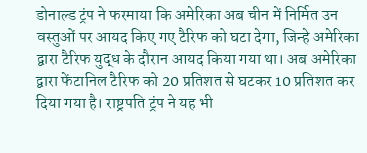डोनाल्ड ट्रंप ने फरमाया कि अमेरिका अब चीन में निर्मित उन वस्तुओं पर आयद किए गए टैरिफ को घटा देगा, जिन्हे अमेरिका द्वारा टैरिफ युद्ध के दौरान आयद किया गया था। अब अमेरिका द्वारा फेंटानिल टैरिफ को 20 प्रतिशत से घटकर 10 प्रतिशत कर दिया गया है। राष्ट्रपति ट्रंप ने यह भी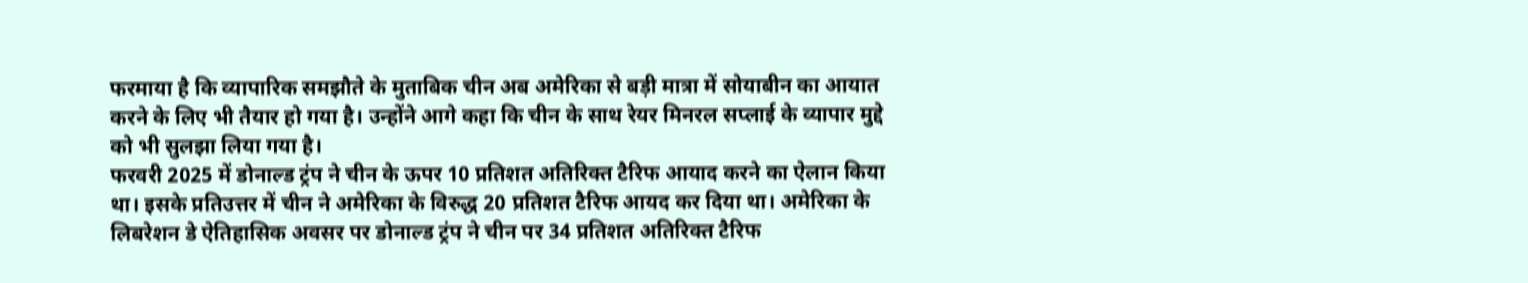फरमाया है कि व्यापारिक समझौते के मुताबिक चीन अब अमेरिका से बड़ी मात्रा में सोयाबीन का आयात करने के लिए भी तैयार हो गया है। उन्होंने आगे कहा कि चीन के साथ रेयर मिनरल सप्लाई के व्यापार मुद्दे को भी सुलझा लिया गया है।
फरवरी 2025 में डोनाल्ड ट्रंप ने चीन के ऊपर 10 प्रतिशत अतिरिक्त टैरिफ आयाद करने का ऐलान किया था। इसके प्रतिउत्तर में चीन ने अमेरिका के विरुद्ध 20 प्रतिशत टैरिफ आयद कर दिया था। अमेरिका के लिबरेशन डे ऐतिहासिक अवसर पर डोनाल्ड ट्रंप ने चीन पर 34 प्रतिशत अतिरिक्त टैरिफ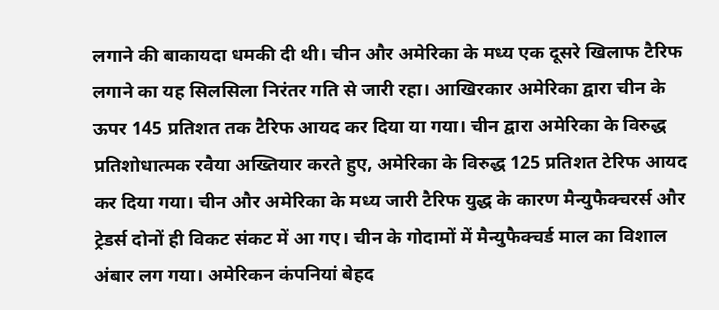लगाने की बाकायदा धमकी दी थी। चीन और अमेरिका के मध्य एक दूसरे खिलाफ टैरिफ लगाने का यह सिलसिला निरंतर गति से जारी रहा। आखिरकार अमेरिका द्वारा चीन के ऊपर 145 प्रतिशत तक टैरिफ आयद कर दिया या गया। चीन द्वारा अमेरिका के विरुद्ध प्रतिशोधात्मक रवैया अख्तियार करते हुए, अमेरिका के विरुद्ध 125 प्रतिशत टेरिफ आयद कर दिया गया। चीन और अमेरिका के मध्य जारी टैरिफ युद्ध के कारण मैन्युफैक्चरर्स और ट्रेडर्स दोनों ही विकट संकट में आ गए। चीन के गोदामों में मैन्युफैक्चर्ड माल का विशाल अंबार लग गया। अमेरिकन कंपनियां बेहद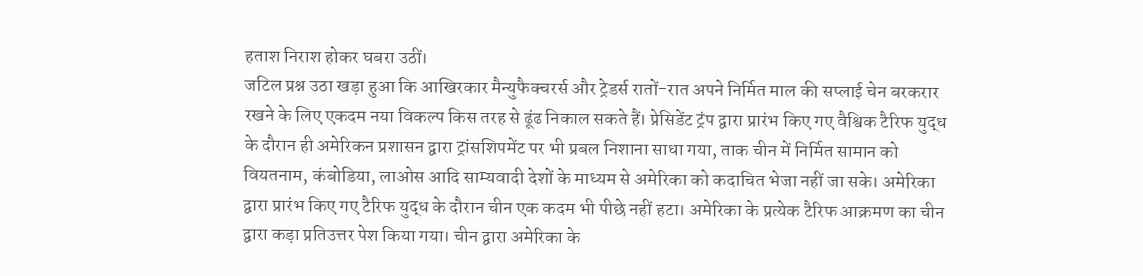हताश निराश होकर घबरा उठीं।
जटिल प्रश्न उठा खड़ा हुआ कि आखिरकार मैन्युफैक्चरर्स और ट्रेडर्स रातों-रात अपने निर्मित माल की सप्लाई चेन बरकरार रखने के लिए एकदम नया विकल्प किस तरह से ढूंढ निकाल सकते हैं। प्रेसिडेंट ट्रंप द्वारा प्रारंभ किए गए वैश्विक टैरिफ युद्ध के दौरान ही अमेरिकन प्रशासन द्वारा ट्रांसशिपमेंट पर भी प्रबल निशाना साधा गया, ताक चीन में निर्मित सामान को वियतनाम, कंबोडिया, लाओस आदि साम्यवादी देशों के माध्यम से अमेरिका को कदाचित भेजा नहीं जा सके। अमेरिका द्वारा प्रारंभ किए गए टैरिफ युद्ध के दौरान चीन एक कदम भी पीछे नहीं हटा। अमेरिका के प्रत्येक टैरिफ आक्रमण का चीन द्वारा कड़ा प्रतिउत्तर पेश किया गया। चीन द्वारा अमेरिका के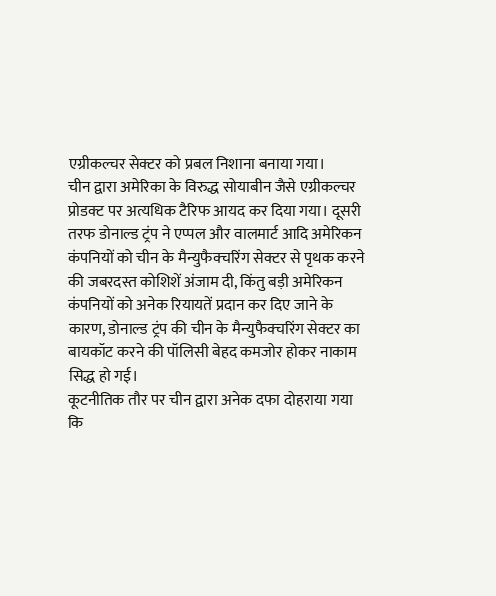एग्रीकल्चर सेक्टर को प्रबल निशाना बनाया गया।
चीन द्वारा अमेरिका के विरुद्ध सोयाबीन जैसे एग्रीकल्चर प्रोडक्ट पर अत्यधिक टैरिफ आयद कर दिया गया। दूसरी तरफ डोनाल्ड ट्रंप ने एप्पल और वालमार्ट आदि अमेरिकन कंपनियों को चीन के मैन्युफैक्चरिंग सेक्टर से पृथक करने की जबरदस्त कोशिशें अंजाम दी, किंतु बड़ी अमेरिकन कंपनियों को अनेक रियायतें प्रदान कर दिए जाने के कारण, डोनाल्ड ट्रंप की चीन के मैन्युफैक्चरिंग सेक्टर का बायकॉट करने की पॉलिसी बेहद कमजोर होकर नाकाम सिद्ध हो गई।
कूटनीतिक तौर पर चीन द्वारा अनेक दफा दोहराया गया कि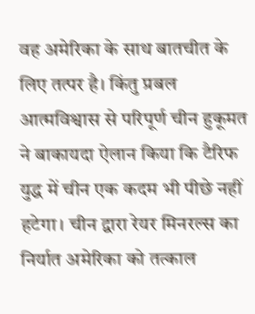वह अमेरिका के साथ बातचीत के लिए तत्पर है। किंतु प्रबल आत्मविश्वास से परिपूर्ण चीन हुकूमत ने बाकायदा ऐलान किया कि टैरिफ युद्ध में चीन एक कदम भी पीछे नहीं हटेगा। चीन द्वारा रेयर मिनरल्स का निर्यात अमेरिका को तत्काल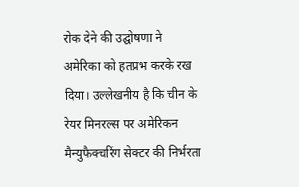रोक देने की उद्घोषणा ने अमेरिका को हतप्रभ करके रख दिया। उल्लेखनीय है कि चीन के रेयर मिनरल्स पर अमेरिकन मैन्युफैक्चरिंग सेक्टर की निर्भरता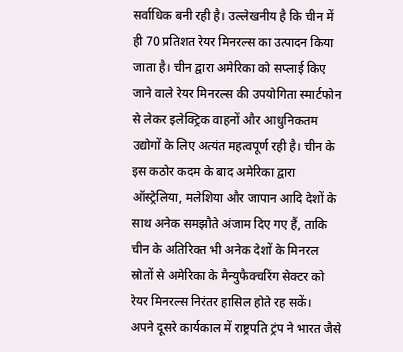सर्वाधिक बनी रही है। उल्लेखनीय है कि चीन में ही 70 प्रतिशत रेयर मिनरल्स का उत्पादन किया जाता है। चीन द्वारा अमेरिका को सप्लाई किए जाने वाले रेयर मिनरल्स की उपयोगिता स्मार्टफोन से लेकर इलेक्ट्रिक वाहनों और आधुनिकतम उद्योगों के लिए अत्यंत महत्वपूर्ण रही है। चीन के इस कठोर कदम के बाद अमेरिका द्वारा ऑस्ट्रेलिया, मलेशिया और जापान आदि देशों के साथ अनेक समझौते अंजाम दिए गए हैं, ताकि चीन के अतिरिक्त भी अनेक देशों के मिनरल स्रोतों से अमेरिका के मैन्युफैक्चरिंग सेक्टर को रेयर मिनरल्स निरंतर हासिल होते रह सकें।
अपने दूसरे कार्यकाल में राष्ट्रपति ट्रंप ने भारत जैसे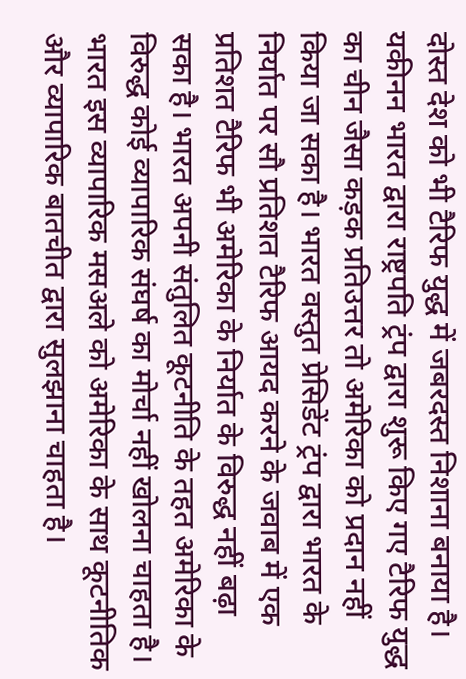दोस्त देश को भी टैरिफ युद्ध में जबरदस्त निशाना बनाया है। यकीनन भारत द्वारा राष्ट्रपति ट्रंप द्वारा शुरू किए गए टैरिफ युद्ध का चीन जैसा कड़क प्रतिउत्तर तो अमेरिका को प्रदान नहीं किया जा सका है। भारत वस्तुत प्रेसिडेंट ट्रंप द्वारा भारत के निर्यात पर सौ प्रतिशत टैरिफ आयद करने के जवाब में एक प्रतिशत टैरिफ भी अमेरिका के निर्यात के विरुद्ध नहीं बढ़ा सका है। भारत अपनी संतुलित कूटनीति के तहत अमेरिका के विरुद्ध कोई व्यापारिक संघर्ष का मोर्चा नहीं खोलना चाहता है। भारत इस व्यापारिक मसअले को अमेरिका के साथ कूटनीतिक और व्यापारिक बातचीत द्वारा सुलझाना चाहता है।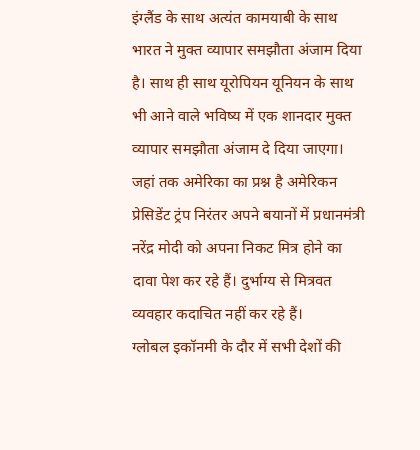इंग्लैंड के साथ अत्यंत कामयाबी के साथ भारत ने मुक्त व्यापार समझौता अंजाम दिया है। साथ ही साथ यूरोपियन यूनियन के साथ भी आने वाले भविष्य में एक शानदार मुक्त व्यापार समझौता अंजाम दे दिया जाएगा। जहां तक अमेरिका का प्रश्न है अमेरिकन प्रेसिडेंट ट्रंप निरंतर अपने बयानों में प्रधानमंत्री नरेंद्र मोदी को अपना निकट मित्र होने का दावा पेश कर रहे हैं। दुर्भाग्य से मित्रवत व्यवहार कदाचित नहीं कर रहे हैं।
ग्लोबल इकॉनमी के दौर में सभी देशों की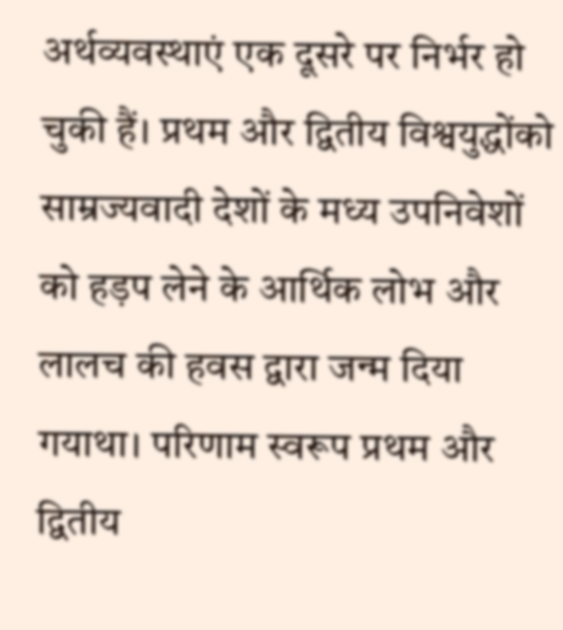अर्थव्यवस्थाएं एक दूसरे पर निर्भर हो चुकी हैं। प्रथम और द्वितीय विश्वयुद्धोंको साम्रज्यवादी देशों के मध्य उपनिवेशों को हड़प लेने के आर्थिक लोभ और लालच की हवस द्वारा जन्म दिया गयाथा। परिणाम स्वरूप प्रथम और द्वितीय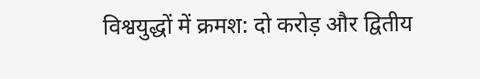विश्वयुद्धों में क्रमश: दो करोड़ और द्वितीय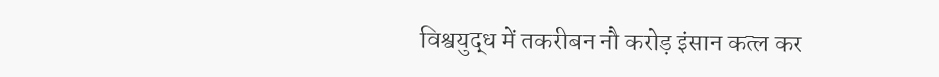विश्वयुद्ध में तकरीबन नौ करोड़ इंसान कत्ल कर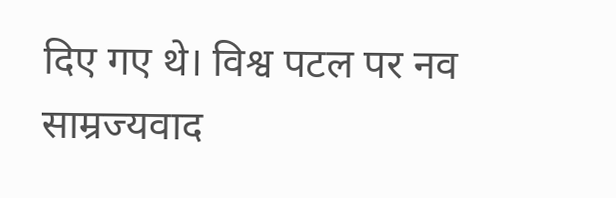दिए गए थे। विश्व पटल पर नव साम्रज्यवाद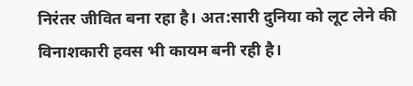निरंतर जीवित बना रहा है। अत:सारी दुनिया को लूट लेने की विनाशकारी हवस भी कायम बनी रही है।